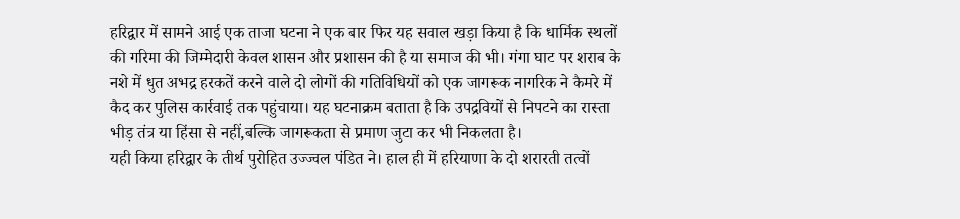हरिद्वार में सामने आई एक ताजा घटना ने एक बार फिर यह सवाल खड़ा किया है कि धार्मिक स्थलों की गरिमा की जिम्मेदारी केवल शासन और प्रशासन की है या समाज की भी। गंगा घाट पर शराब के नशे में धुत अभद्र हरकतें करने वाले दो लोगों की गतिविधियों को एक जागरूक नागरिक ने कैमरे में कैद कर पुलिस कार्रवाई तक पहुंचाया। यह घटनाक्रम बताता है कि उपद्रवियों से निपटने का रास्ता भीड़ तंत्र या हिंसा से नहीं,बल्कि जागरूकता से प्रमाण जुटा कर भी निकलता है।
यही किया हरिद्वार के तीर्थ पुरोहित उज्ज्वल पंडित ने। हाल ही में हरियाणा के दो शरारती तत्वों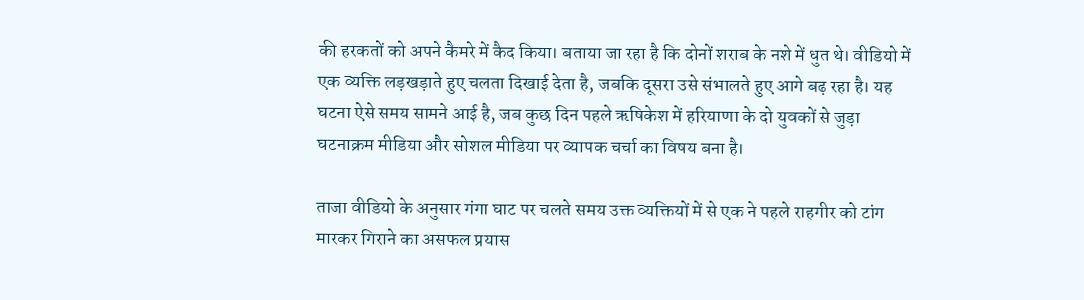की हरकतों को अपने कैमरे में कैद किया। बताया जा रहा है कि दोनों शराब के नशे में धुत थे। वीडियो में एक व्यक्ति लड़खड़ाते हुए चलता दिखाई देता है, जबकि दूसरा उसे संभालते हुए आगे बढ़ रहा है। यह घटना ऐसे समय सामने आई है, जब कुछ दिन पहले ऋषिकेश में हरियाणा के दो युवकों से जुड़ा घटनाक्रम मीडिया और सोशल मीडिया पर व्यापक चर्चा का विषय बना है।

ताजा वीडियो के अनुसार गंगा घाट पर चलते समय उक्त व्यक्तियों में से एक ने पहले राहगीर को टांग मारकर गिराने का असफल प्रयास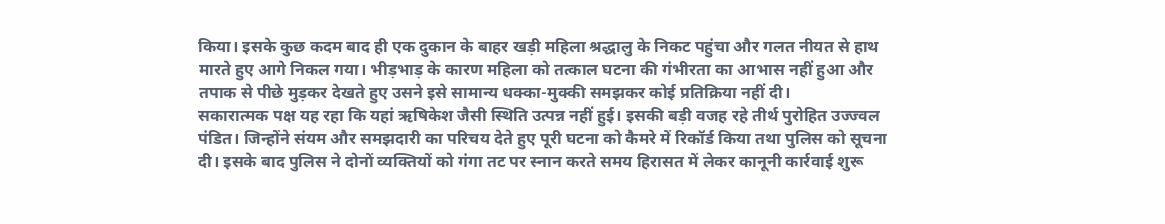किया। इसके कुछ कदम बाद ही एक दुकान के बाहर खड़ी महिला श्रद्धालु के निकट पहुंचा और गलत नीयत से हाथ मारते हुए आगे निकल गया। भीड़भाड़ के कारण महिला को तत्काल घटना की गंभीरता का आभास नहीं हुआ और तपाक से पीछे मुड़कर देखते हुए उसने इसे सामान्य धक्का-मुक्की समझकर कोई प्रतिक्रिया नहीं दी।
सकारात्मक पक्ष यह रहा कि यहां ऋषिकेश जैसी स्थिति उत्पन्न नहीं हुई। इसकी बड़ी वजह रहे तीर्थ पुरोहित उज्ज्वल पंडित। जिन्होंने संयम और समझदारी का परिचय देते हुए पूरी घटना को कैमरे में रिकॉर्ड किया तथा पुलिस को सूचना दी। इसके बाद पुलिस ने दोनों व्यक्तियों को गंगा तट पर स्नान करते समय हिरासत में लेकर कानूनी कार्रवाई शुरू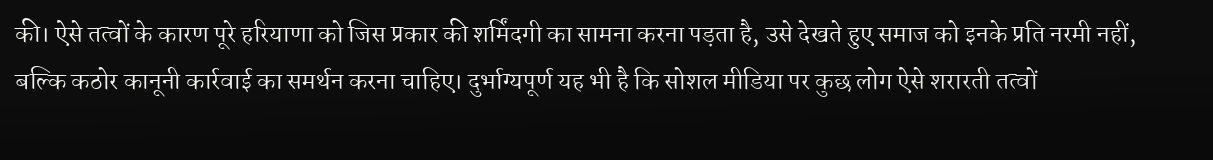की। ऐसे तत्वों के कारण पूरे हरियाणा को जिस प्रकार की शर्मिंदगी का सामना करना पड़ता है, उसे देखते हुए समाज को इनके प्रति नरमी नहीं, बल्कि कठोर कानूनी कार्रवाई का समर्थन करना चाहिए। दुर्भाग्यपूर्ण यह भी है कि सोशल मीडिया पर कुछ लोग ऐसे शरारती तत्वों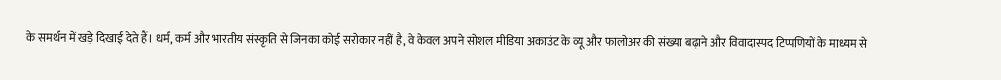के समर्थन में खड़े दिखाई देते हैं। धर्म, कर्म और भारतीय संस्कृति से जिनका कोई सरोकार नहीं है, वे केवल अपने सोशल मीडिया अकाउंट के व्यू और फालोअर की संख्या बढ़ाने और विवादास्पद टिप्पणियों के माध्यम से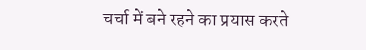चर्चा में बने रहने का प्रयास करते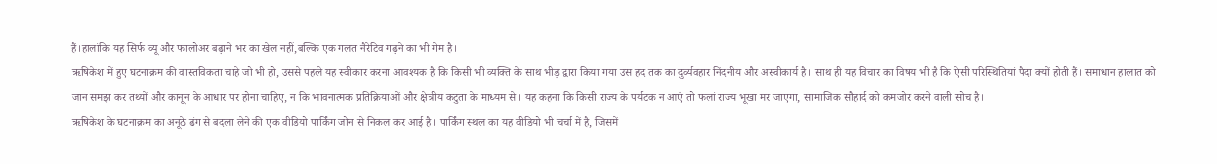हैं।हालांकि यह सिर्फ व्यू और फालोअर बढ़ाने भर का खेल नहीं,बल्कि एक गलत नैरेटिव गढ़ने का भी गेम है।
ऋषिकेश में हुए घटनाक्रम की वास्तविकता चाहे जो भी हो, उससे पहले यह स्वीकार करना आवश्यक है कि किसी भी व्यक्ति के साथ भीड़ द्वारा किया गया उस हद तक का दुर्व्यवहार निंदनीय और अस्वीकार्य है। साथ ही यह विचार का विषय भी है कि ऐसी परिस्थितियां पैदा क्यों होती हैं। समाधान हालात को जान समझ कर तथ्यों और कानून के आधार पर होना चाहिए, न कि भावनात्मक प्रतिक्रियाओं और क्षेत्रीय कटुता के माध्यम से। यह कहना कि किसी राज्य के पर्यटक न आएं तो फलां राज्य भूखा मर जाएगा, सामाजिक सौहार्द को कमजोर करने वाली सोच है।
ऋषिकेश के घटनाक्रम का अनूठे ढंग से बदला लेने की एक वीडियो पार्किंग जोन से निकल कर आई है। पार्किंग स्थल का यह वीडियो भी चर्चा में है, जिसमें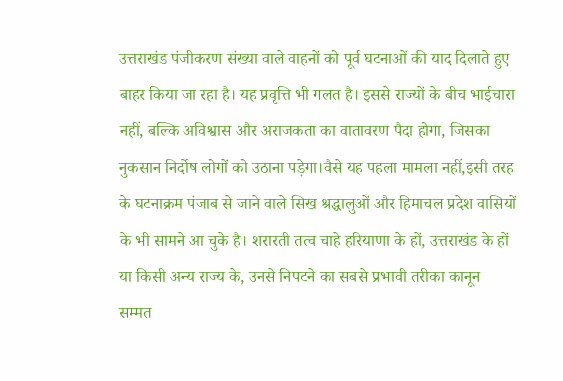उत्तराखंड पंजीकरण संख्या वाले वाहनों को पूर्व घटनाओं की याद दिलाते हुए बाहर किया जा रहा है। यह प्रवृत्ति भी गलत है। इससे राज्यों के बीच भाईचारा नहीं, बल्कि अविश्वास और अराजकता का वातावरण पैदा होगा, जिसका नुकसान निर्दोष लोगों को उठाना पड़ेगा।वैसे यह पहला मामला नहीं,इसी तरह के घटनाक्रम पंजाब से जाने वाले सिख श्रद्धालुओं और हिमाचल प्रदेश वासियों के भी सामने आ चुके है। शरारती तत्व चाहे हरियाणा के हों, उत्तराखंड के हों या किसी अन्य राज्य के, उनसे निपटने का सबसे प्रभावी तरीका कानून सम्मत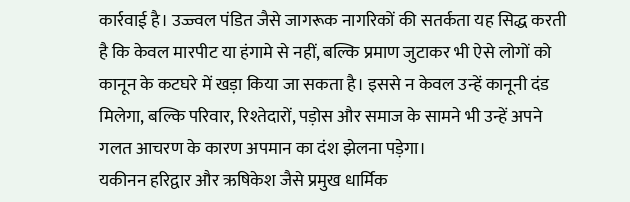कार्रवाई है। उज्ज्वल पंडित जैसे जागरूक नागरिकों की सतर्कता यह सिद्ध करती है कि केवल मारपीट या हंगामे से नहीं, बल्कि प्रमाण जुटाकर भी ऐसे लोगों को कानून के कटघरे में खड़ा किया जा सकता है। इससे न केवल उन्हें कानूनी दंड मिलेगा, बल्कि परिवार, रिश्तेदारों, पड़ोस और समाज के सामने भी उन्हें अपने गलत आचरण के कारण अपमान का दंश झेलना पड़ेगा।
यकीनन हरिद्वार और ऋषिकेश जैसे प्रमुख धार्मिक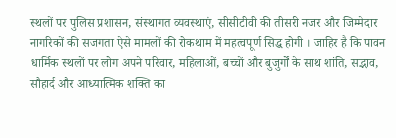स्थलों पर पुलिस प्रशासन, संस्थागत व्यवस्थाएं, सीसीटीवी की तीसरी नजर और जिम्मेदार नागरिकों की सजगता ऐसे मामलों की रोकथाम में महत्वपूर्ण सिद्ध होगी । जाहिर है कि पावन धार्मिक स्थलों पर लोग अपने परिवार, महिलाओं, बच्चों और बुजुर्गों के साथ शांति, सद्भाव, सौहार्द और आध्यात्मिक शक्ति का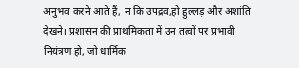अनुभव करने आते हैं, न कि उपद्रव,हो हुल्लड़ और अशांति देखने। प्रशासन की प्राथमिकता में उन तत्वों पर प्रभावी नियंत्रण हो, जो धार्मिक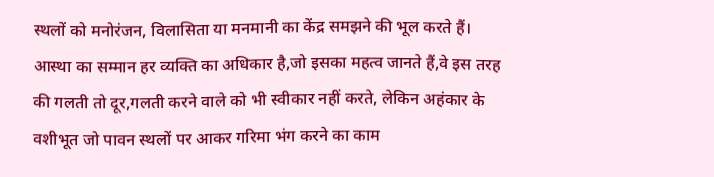स्थलों को मनोरंजन, विलासिता या मनमानी का केंद्र समझने की भूल करते हैं। आस्था का सम्मान हर व्यक्ति का अधिकार है,जो इसका महत्व जानते हैं,वे इस तरह की गलती तो दूर,गलती करने वाले को भी स्वीकार नहीं करते, लेकिन अहंकार के वशीभूत जो पावन स्थलों पर आकर गरिमा भंग करने का काम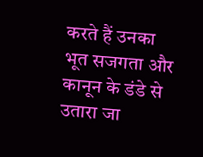करते हैं उनका भूत सजगता और कानून के डंडे से उतारा जा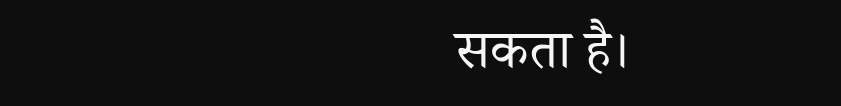सकता है।